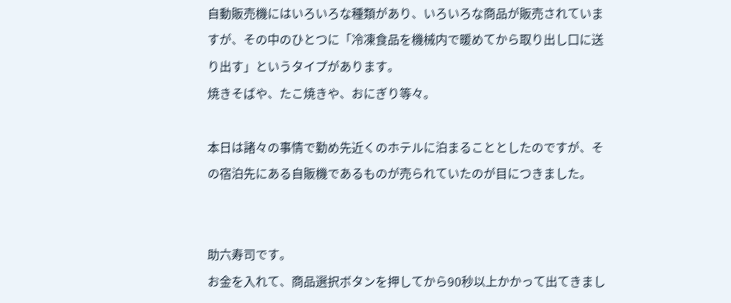自動販売機にはいろいろな種類があり、いろいろな商品が販売されていますが、その中のひとつに「冷凍食品を機械内で暖めてから取り出し口に送り出す」というタイプがあります。
焼きそばや、たこ焼きや、おにぎり等々。

本日は諸々の事情で勤め先近くのホテルに泊まることとしたのですが、その宿泊先にある自販機であるものが売られていたのが目につきました。


助六寿司です。
お金を入れて、商品選択ボタンを押してから90秒以上かかって出てきまし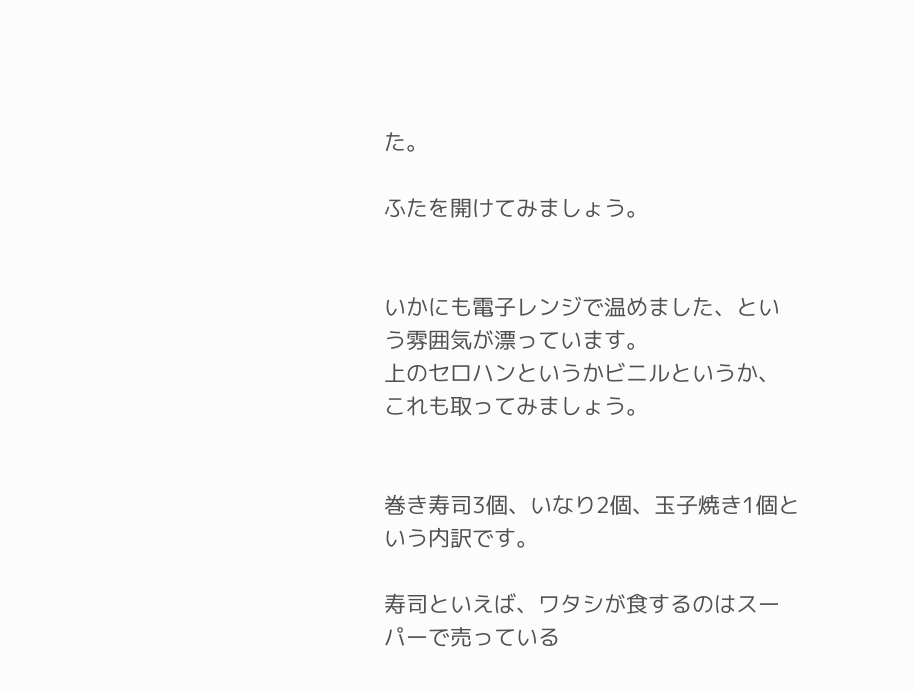た。

ふたを開けてみましょう。


いかにも電子レンジで温めました、という雰囲気が漂っています。
上のセロハンというかビニルというか、これも取ってみましょう。


巻き寿司3個、いなり2個、玉子焼き1個という内訳です。

寿司といえば、ワタシが食するのはスーパーで売っている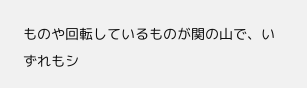ものや回転しているものが関の山で、いずれもシ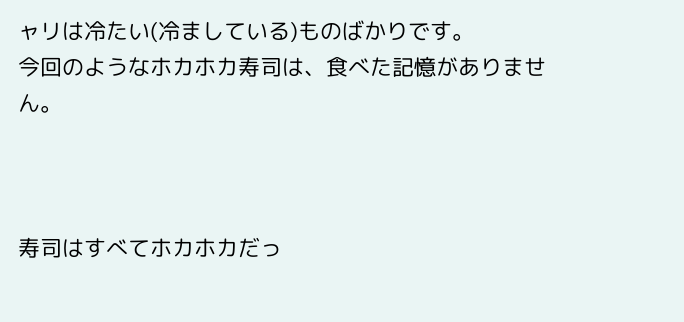ャリは冷たい(冷ましている)ものばかりです。
今回のようなホカホカ寿司は、食べた記憶がありません。



寿司はすべてホカホカだっ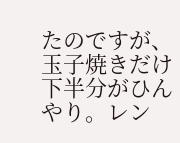たのですが、玉子焼きだけ下半分がひんやり。レン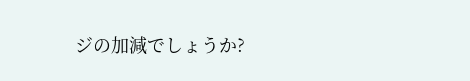ジの加減でしょうか?